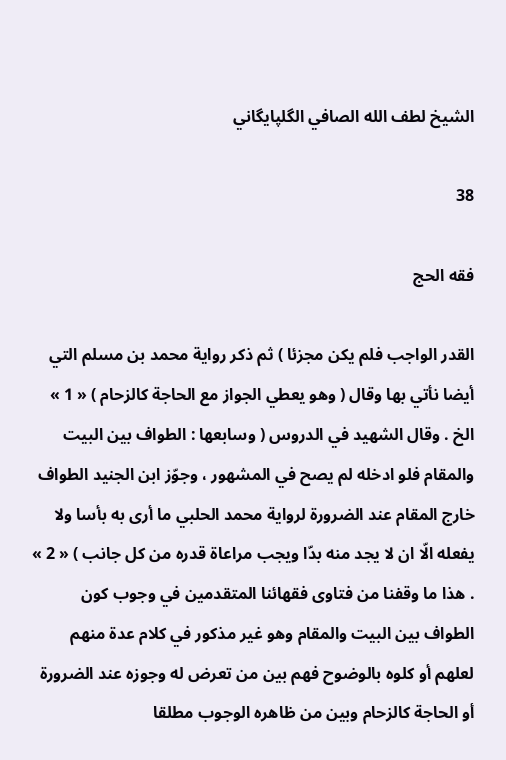الشيخ لطف الله الصافي الگلپايگاني

38

فقه الحج

القدر الواجب فلم يكن مجزئا ) ثم ذكر رواية محمد بن مسلم التي أيضا نأتي بها وقال ( وهو يعطي الجواز مع الحاجة كالزحام ) « 1 » الخ . وقال الشهيد في الدروس ( وسابعها : الطواف بين البيت والمقام فلو ادخله لم يصح في المشهور ، وجوّز ابن الجنيد الطواف خارج المقام عند الضرورة لرواية محمد الحلبي ما أرى به بأسا ولا يفعله الّا ان لا يجد منه بدّا ويجب مراعاة قدره من كل جانب ) « 2 » . هذا ما وقفنا من فتاوى فقهائنا المتقدمين في وجوب كون الطواف بين البيت والمقام وهو غير مذكور في كلام عدة منهم لعلهم أو كلوه بالوضوح فهم بين من تعرض له وجوزه عند الضرورة أو الحاجة كالزحام وبين من ظاهره الوجوب مطلقا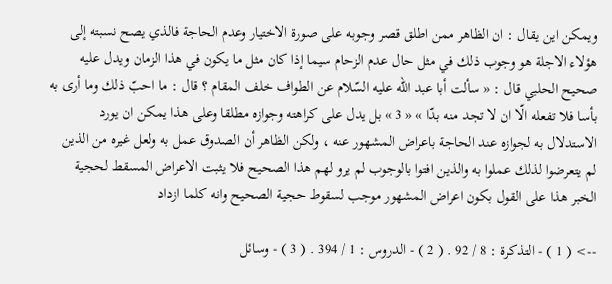ويمكن اين يقال : ان الظاهر ممن اطلق قصر وجوبه على صورة الاختيار وعدم الحاجة فالذي يصح نسبته إلى هؤلاء الاجلة هو وجوب ذلك في مثل حال عدم الزحام سيما إذا كان مثل ما يكون في هذا الزمان ويدل عليه صحيح الحلبي قال : « سألت أبا عبد اللّه عليه السّلام عن الطواف خلف المقام ؟ قال : ما احبّ ذلك وما أرى به بأسا فلا تفعله الّا ان لا تجد منه بدّا » « 3 » بل يدل على كراهته وجوازه مطلقا وعلى هذا يمكن ان يورد الاستدلال به لجوازه عند الحاجة باعراض المشهور عنه ، ولكن الظاهر أن الصدوق عمل به ولعل غيره من الذين لم يتعرضوا لذلك عملوا به والذين افتوا بالوجوب لم يرو لهم هذا الصحيح فلا يثبت الاعراض المسقط لحجية الخبر هذا على القول بكون اعراض المشهور موجب لسقوط حجية الصحيح وانه كلما ازداد

--> ( 1 ) - التذكرة : 8 / 92 . ( 2 ) - الدروس : 1 / 394 . ( 3 ) - وسائل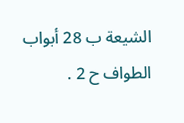الشيعة ب 28 أبواب الطواف ح 2 .